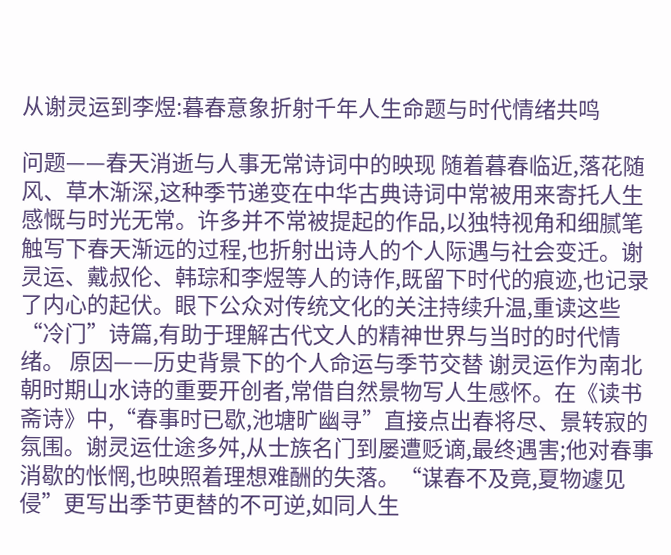从谢灵运到李煜:暮春意象折射千年人生命题与时代情绪共鸣

问题——春天消逝与人事无常诗词中的映现 随着暮春临近,落花随风、草木渐深,这种季节递变在中华古典诗词中常被用来寄托人生感慨与时光无常。许多并不常被提起的作品,以独特视角和细腻笔触写下春天渐远的过程,也折射出诗人的个人际遇与社会变迁。谢灵运、戴叔伦、韩琮和李煜等人的诗作,既留下时代的痕迹,也记录了内心的起伏。眼下公众对传统文化的关注持续升温,重读这些“冷门”诗篇,有助于理解古代文人的精神世界与当时的时代情绪。 原因——历史背景下的个人命运与季节交替 谢灵运作为南北朝时期山水诗的重要开创者,常借自然景物写人生感怀。在《读书斋诗》中,“春事时已歇,池塘旷幽寻”直接点出春将尽、景转寂的氛围。谢灵运仕途多舛,从士族名门到屡遭贬谪,最终遇害;他对春事消歇的怅惘,也映照着理想难酬的失落。“谋春不及竟,夏物遽见侵”更写出季节更替的不可逆,如同人生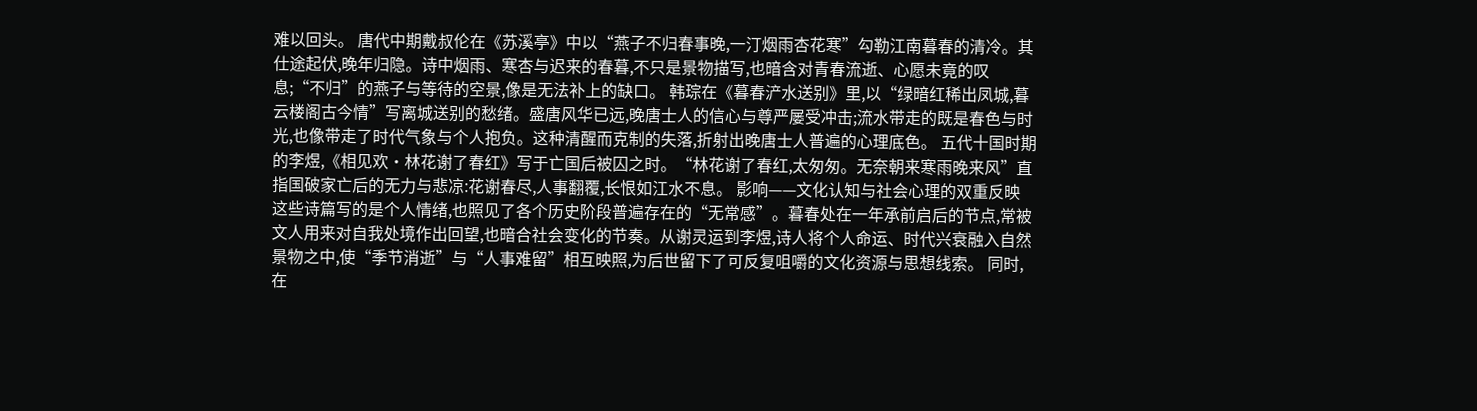难以回头。 唐代中期戴叔伦在《苏溪亭》中以“燕子不归春事晚,一汀烟雨杏花寒”勾勒江南暮春的清冷。其仕途起伏,晚年归隐。诗中烟雨、寒杏与迟来的春暮,不只是景物描写,也暗含对青春流逝、心愿未竟的叹息;“不归”的燕子与等待的空景,像是无法补上的缺口。 韩琮在《暮春浐水送别》里,以“绿暗红稀出凤城,暮云楼阁古今情”写离城送别的愁绪。盛唐风华已远,晚唐士人的信心与尊严屡受冲击;流水带走的既是春色与时光,也像带走了时代气象与个人抱负。这种清醒而克制的失落,折射出晚唐士人普遍的心理底色。 五代十国时期的李煜,《相见欢·林花谢了春红》写于亡国后被囚之时。“林花谢了春红,太匆匆。无奈朝来寒雨晚来风”直指国破家亡后的无力与悲凉:花谢春尽,人事翻覆,长恨如江水不息。 影响——文化认知与社会心理的双重反映 这些诗篇写的是个人情绪,也照见了各个历史阶段普遍存在的“无常感”。暮春处在一年承前启后的节点,常被文人用来对自我处境作出回望,也暗合社会变化的节奏。从谢灵运到李煜,诗人将个人命运、时代兴衰融入自然景物之中,使“季节消逝”与“人事难留”相互映照,为后世留下了可反复咀嚼的文化资源与思想线索。 同时,在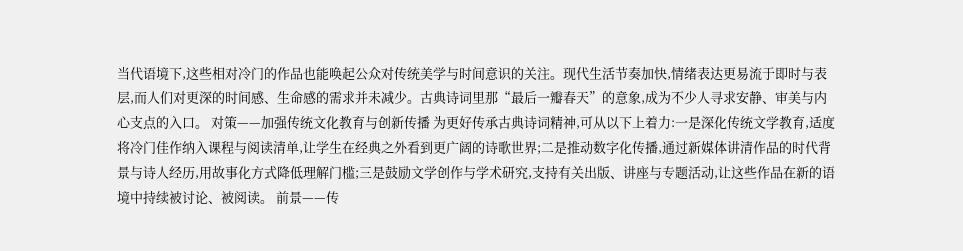当代语境下,这些相对冷门的作品也能唤起公众对传统美学与时间意识的关注。现代生活节奏加快,情绪表达更易流于即时与表层,而人们对更深的时间感、生命感的需求并未减少。古典诗词里那“最后一瓣春天”的意象,成为不少人寻求安静、审美与内心支点的入口。 对策——加强传统文化教育与创新传播 为更好传承古典诗词精神,可从以下上着力:一是深化传统文学教育,适度将冷门佳作纳入课程与阅读清单,让学生在经典之外看到更广阔的诗歌世界;二是推动数字化传播,通过新媒体讲清作品的时代背景与诗人经历,用故事化方式降低理解门槛;三是鼓励文学创作与学术研究,支持有关出版、讲座与专题活动,让这些作品在新的语境中持续被讨论、被阅读。 前景——传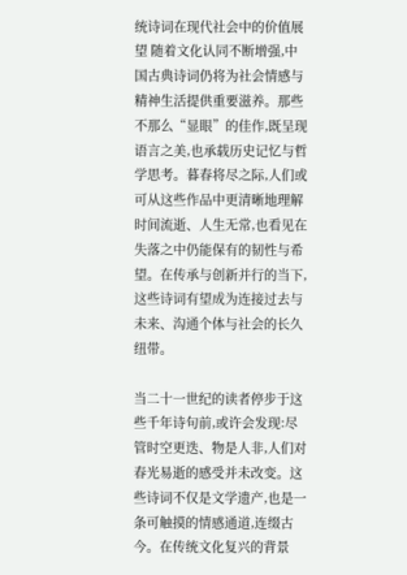统诗词在现代社会中的价值展望 随着文化认同不断增强,中国古典诗词仍将为社会情感与精神生活提供重要滋养。那些不那么“显眼”的佳作,既呈现语言之美,也承载历史记忆与哲学思考。暮春将尽之际,人们或可从这些作品中更清晰地理解时间流逝、人生无常,也看见在失落之中仍能保有的韧性与希望。在传承与创新并行的当下,这些诗词有望成为连接过去与未来、沟通个体与社会的长久纽带。

当二十一世纪的读者停步于这些千年诗句前,或许会发现:尽管时空更迭、物是人非,人们对春光易逝的感受并未改变。这些诗词不仅是文学遗产,也是一条可触摸的情感通道,连缀古今。在传统文化复兴的背景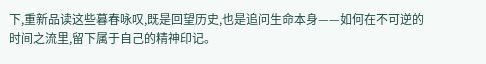下,重新品读这些暮春咏叹,既是回望历史,也是追问生命本身——如何在不可逆的时间之流里,留下属于自己的精神印记。